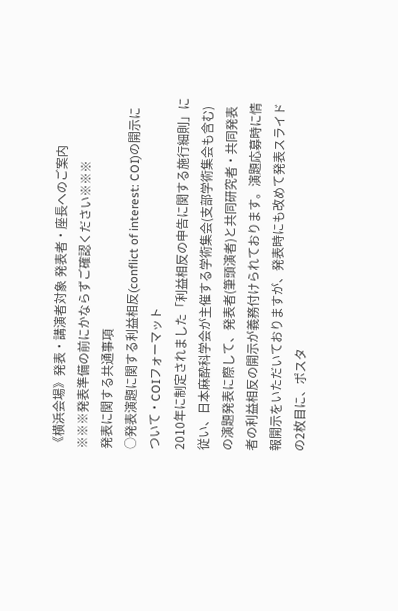《横浜会場》発表・講演者対象 発表者・座長へのご案内
※※※発表準備の前にかならずご確認ください※※※
発表に関する共通事項
○発表演題に関する利益相反(conflict of interest: COI)の開示について・COIフォーマット
2010年に制定されました「利益相反の申告に関する施行細則」に従い、日本麻酔科学会が主催する学術集会(支部学術集会も含む)の演題発表に際して、発表者(筆頭演者)と共同研究者・共同発表者の利益相反の開示が義務付けられております。演題応募時に情報開示をいただいておりますが、発表時にも改めて発表スライドの2枚目に、ポスタ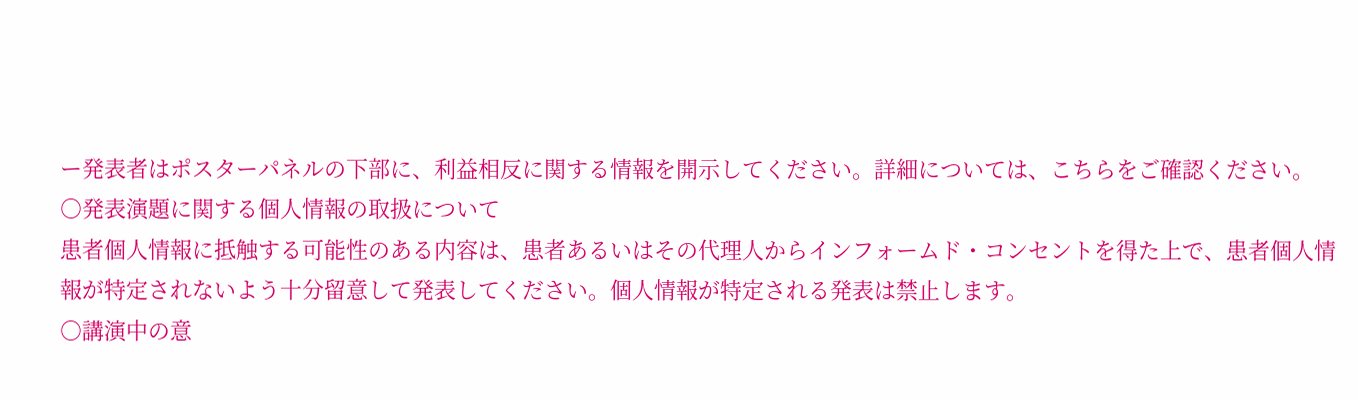ー発表者はポスターパネルの下部に、利益相反に関する情報を開示してください。詳細については、こちらをご確認ください。
○発表演題に関する個人情報の取扱について
患者個人情報に抵触する可能性のある内容は、患者あるいはその代理人からインフォームド・コンセントを得た上で、患者個人情報が特定されないよう十分留意して発表してください。個人情報が特定される発表は禁止します。
○講演中の意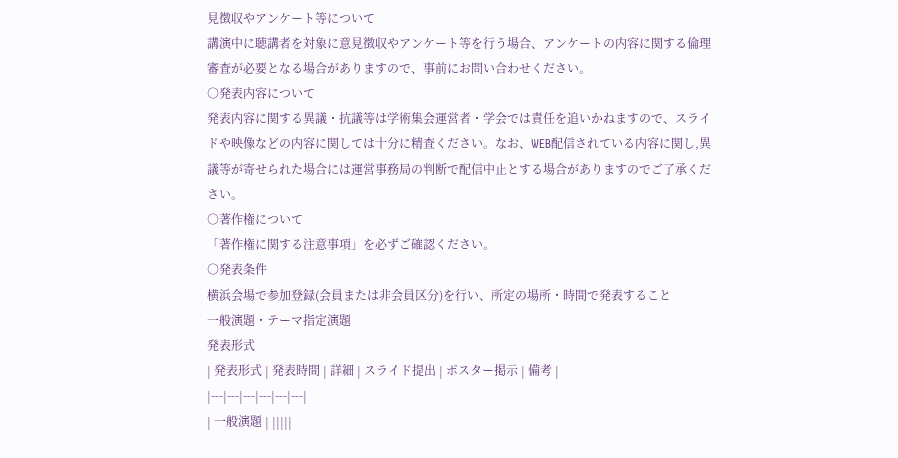見徴収やアンケート等について
講演中に聴講者を対象に意見徴収やアンケート等を行う場合、アンケートの内容に関する倫理審査が必要となる場合がありますので、事前にお問い合わせください。
○発表内容について
発表内容に関する異議・抗議等は学術集会運営者・学会では責任を追いかねますので、スライドや映像などの内容に関しては十分に精査ください。なお、WEB配信されている内容に関し,異議等が寄せられた場合には運営事務局の判断で配信中止とする場合がありますのでご了承ください。
○著作権について
「著作権に関する注意事項」を必ずご確認ください。
○発表条件
横浜会場で参加登録(会員または非会員区分)を行い、所定の場所・時間で発表すること
一般演題・テーマ指定演題
発表形式
| 発表形式 | 発表時間 | 詳細 | スライド提出 | ポスター掲示 | 備考 |
|---|---|---|---|---|---|
| 一般演題 | |||||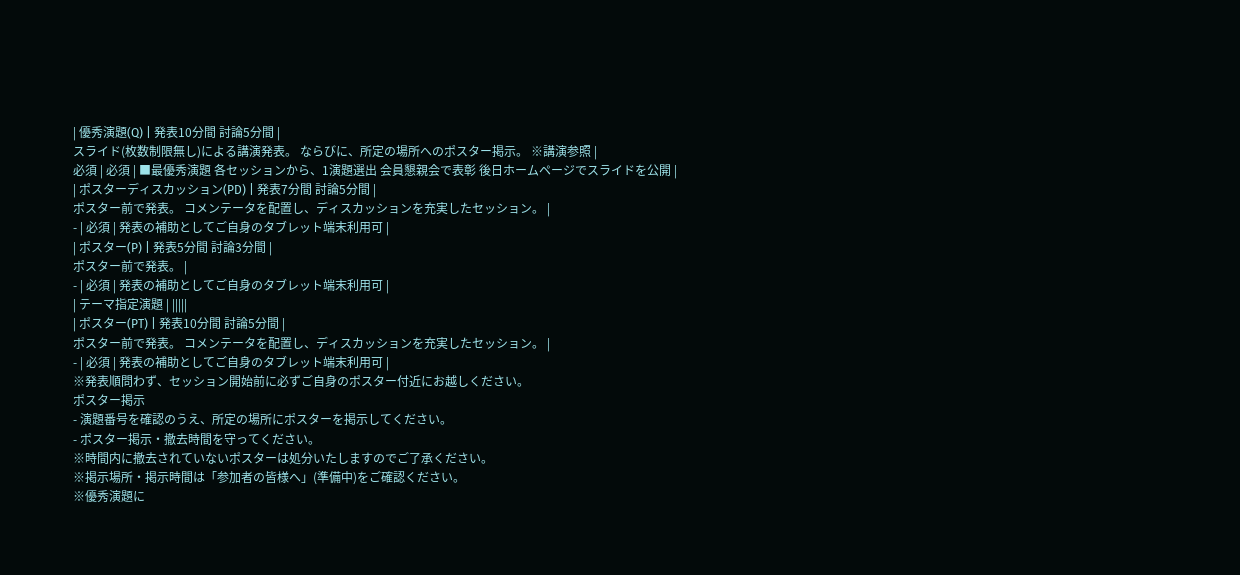| 優秀演題(Q) | 発表10分間 討論5分間 |
スライド(枚数制限無し)による講演発表。 ならびに、所定の場所へのポスター掲示。 ※講演参照 |
必須 | 必須 | ■最優秀演題 各セッションから、1演題選出 会員懇親会で表彰 後日ホームページでスライドを公開 |
| ポスターディスカッション(PD) | 発表7分間 討論5分間 |
ポスター前で発表。 コメンテータを配置し、ディスカッションを充実したセッション。 |
- | 必須 | 発表の補助としてご自身のタブレット端末利用可 |
| ポスター(P) | 発表5分間 討論3分間 |
ポスター前で発表。 |
- | 必須 | 発表の補助としてご自身のタブレット端末利用可 |
| テーマ指定演題 | |||||
| ポスター(PT) | 発表10分間 討論5分間 |
ポスター前で発表。 コメンテータを配置し、ディスカッションを充実したセッション。 |
- | 必須 | 発表の補助としてご自身のタブレット端末利用可 |
※発表順問わず、セッション開始前に必ずご自身のポスター付近にお越しください。
ポスター掲示
- 演題番号を確認のうえ、所定の場所にポスターを掲示してください。
- ポスター掲示・撤去時間を守ってください。
※時間内に撤去されていないポスターは処分いたしますのでご了承ください。
※掲示場所・掲示時間は「参加者の皆様へ」(準備中)をご確認ください。
※優秀演題に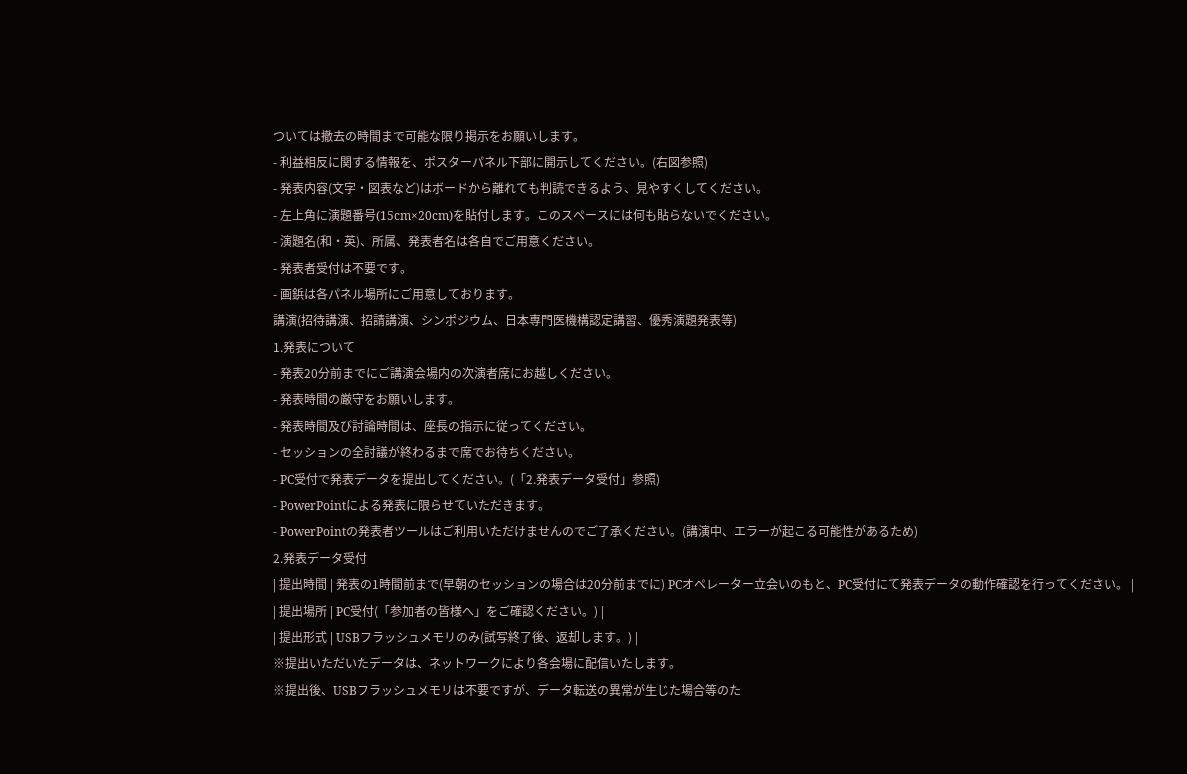ついては撤去の時間まで可能な限り掲示をお願いします。
- 利益相反に関する情報を、ポスターパネル下部に開示してください。(右図参照)
- 発表内容(文字・図表など)はボードから離れても判読できるよう、見やすくしてください。
- 左上角に演題番号(15cm×20cm)を貼付します。このスペースには何も貼らないでください。
- 演題名(和・英)、所属、発表者名は各自でご用意ください。
- 発表者受付は不要です。
- 画鋲は各パネル場所にご用意しております。
講演(招待講演、招請講演、シンポジウム、日本専門医機構認定講習、優秀演題発表等)
1.発表について
- 発表20分前までにご講演会場内の次演者席にお越しください。
- 発表時間の厳守をお願いします。
- 発表時間及び討論時間は、座長の指示に従ってください。
- セッションの全討議が終わるまで席でお待ちください。
- PC受付で発表データを提出してください。(「2.発表データ受付」参照)
- PowerPointによる発表に限らせていただきます。
- PowerPointの発表者ツールはご利用いただけませんのでご了承ください。(講演中、エラーが起こる可能性があるため)
2.発表データ受付
| 提出時間 | 発表の1時間前まで(早朝のセッションの場合は20分前までに) PCオペレーター立会いのもと、PC受付にて発表データの動作確認を行ってください。 |
| 提出場所 | PC受付(「参加者の皆様へ」をご確認ください。) |
| 提出形式 | USBフラッシュメモリのみ(試写終了後、返却します。) |
※提出いただいたデータは、ネットワークにより各会場に配信いたします。
※提出後、USBフラッシュメモリは不要ですが、データ転送の異常が生じた場合等のた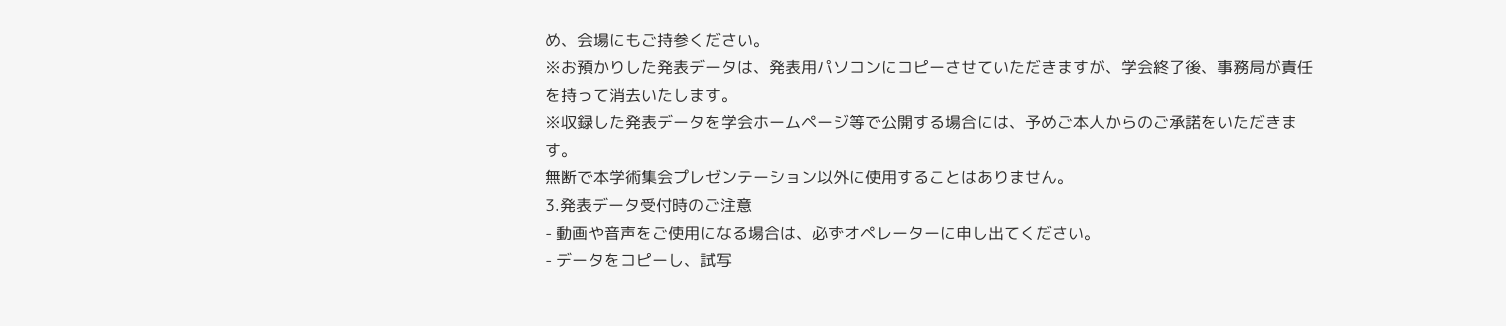め、会場にもご持参ください。
※お預かりした発表データは、発表用パソコンにコピーさせていただきますが、学会終了後、事務局が責任を持って消去いたします。
※収録した発表データを学会ホームページ等で公開する場合には、予めご本人からのご承諾をいただきます。
無断で本学術集会プレゼンテーション以外に使用することはありません。
3.発表データ受付時のご注意
- 動画や音声をご使用になる場合は、必ずオペレーターに申し出てください。
- データをコピーし、試写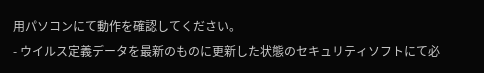用パソコンにて動作を確認してください。
- ウイルス定義データを最新のものに更新した状態のセキュリティソフトにて必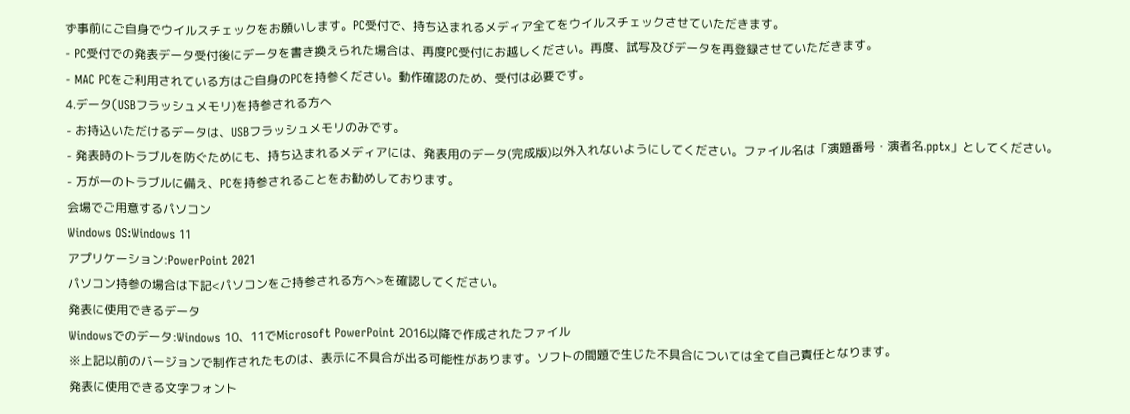ず事前にご自身でウイルスチェックをお願いします。PC受付で、持ち込まれるメディア全てをウイルスチェックさせていただきます。
- PC受付での発表データ受付後にデータを書き換えられた場合は、再度PC受付にお越しください。再度、試写及びデータを再登録させていただきます。
- MAC PCをご利用されている方はご自身のPCを持参ください。動作確認のため、受付は必要です。
4.データ(USBフラッシュメモリ)を持参される方へ
- お持込いただけるデータは、USBフラッシュメモリのみです。
- 発表時のトラブルを防ぐためにも、持ち込まれるメディアには、発表用のデータ(完成版)以外入れないようにしてください。ファイル名は「演題番号・演者名.pptx」としてください。
- 万が一のトラブルに備え、PCを持参されることをお勧めしております。
会場でご用意するパソコン
Windows OS:Windows 11
アプリケーション:PowerPoint 2021
パソコン持参の場合は下記<パソコンをご持参される方へ>を確認してください。
発表に使用できるデータ
Windowsでのデータ:Windows 10、11でMicrosoft PowerPoint 2016以降で作成されたファイル
※上記以前のバージョンで制作されたものは、表示に不具合が出る可能性があります。ソフトの間題で生じた不具合については全て自己責任となります。
発表に使用できる文字フォント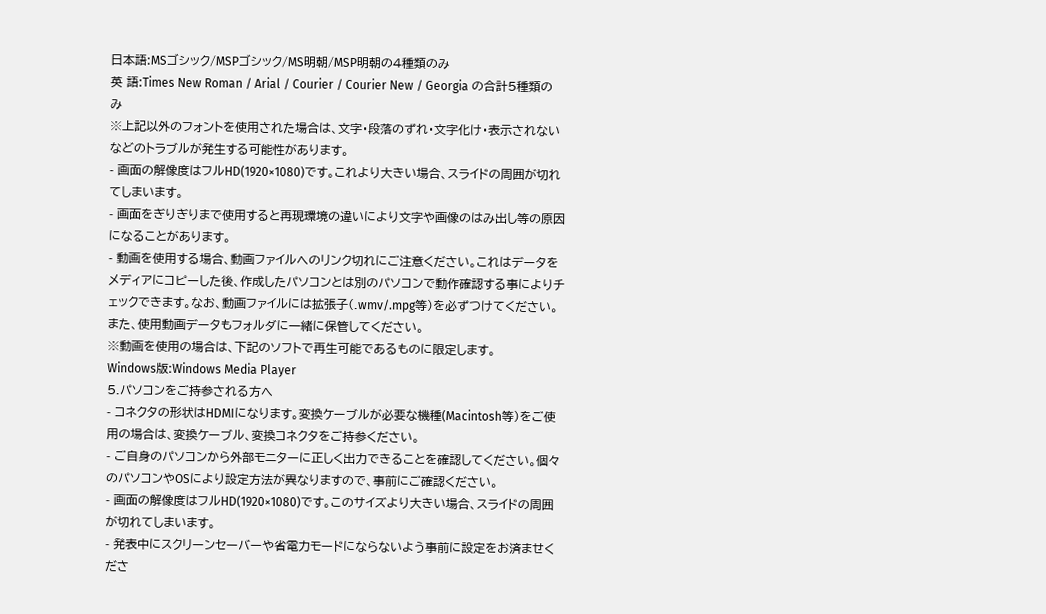日本語:MSゴシック/MSPゴシック/MS明朝/MSP明朝の4種類のみ
英 語:Times New Roman / Arial / Courier / Courier New / Georgia の合計5種類のみ
※上記以外のフォントを使用された場合は、文字・段落のずれ・文字化け・表示されないなどのトラブルが発生する可能性があります。
- 画面の解像度はフルHD(1920×1080)です。これより大きい場合、スライドの周囲が切れてしまいます。
- 画面をぎりぎりまで使用すると再現環境の違いにより文字や画像のはみ出し等の原因になることがあります。
- 動画を使用する場合、動画ファイルへのリンク切れにご注意ください。これはデータをメディアにコピーした後、作成したパソコンとは別のパソコンで動作確認する事によりチェックできます。なお、動画ファイルには拡張子(.wmv/.mpg等)を必ずつけてください。また、使用動画データもフォルダに一緒に保管してください。
※動画を使用の場合は、下記のソフトで再生可能であるものに限定します。
Windows版:Windows Media Player
5.パソコンをご持参される方へ
- コネクタの形状はHDMIになります。変換ケーブルが必要な機種(Macintosh等)をご使用の場合は、変換ケーブル、変換コネクタをご持参ください。
- ご自身のパソコンから外部モニターに正しく出力できることを確認してください。個々のパソコンやOSにより設定方法が異なりますので、事前にご確認ください。
- 画面の解像度はフルHD(1920×1080)です。このサイズより大きい場合、スライドの周囲が切れてしまいます。
- 発表中にスクリーンセーバーや省電力モードにならないよう事前に設定をお済ませくださ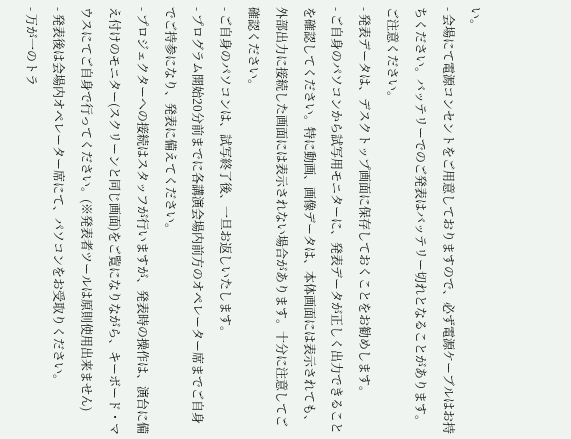い。
- 会場にて電源コンセントをご用意しておりますので、必ず電源ケーブルはお持ちください。バッテリーでのご発表はバッテリー切れとなることがあります。ご注意ください。
- 発表データは、デスクトップ画面に保存しておくことをお勧めします。
- ご自身のパソコンから試写用モニターに、発表データが正しく出力できることを確認してください。特に動画、画像データは、本体画面には表示されても、外部出力に接続した画面には表示されない場合があります。十分に注意してご確認ください。
- ご自身のパソコンは、試写終了後、一旦お返しいたします。
- プログラム開始20分前までに各講演会場内前方のオペレーター席までご自身でご持参になり、発表に備えてください。
- プロジェクターへの接続はスタッフが行いますが、発表時の操作は、演台に備え付けのモニター(スクリーンと同じ画面)をご覧になりながら、キーボード・マウスにてご自身で行ってください。(※発表者ツールは原則使用出来ません)
- 発表後は会場内オペレーター席にて、パソコンをお受取りください。
- 万が一のトラ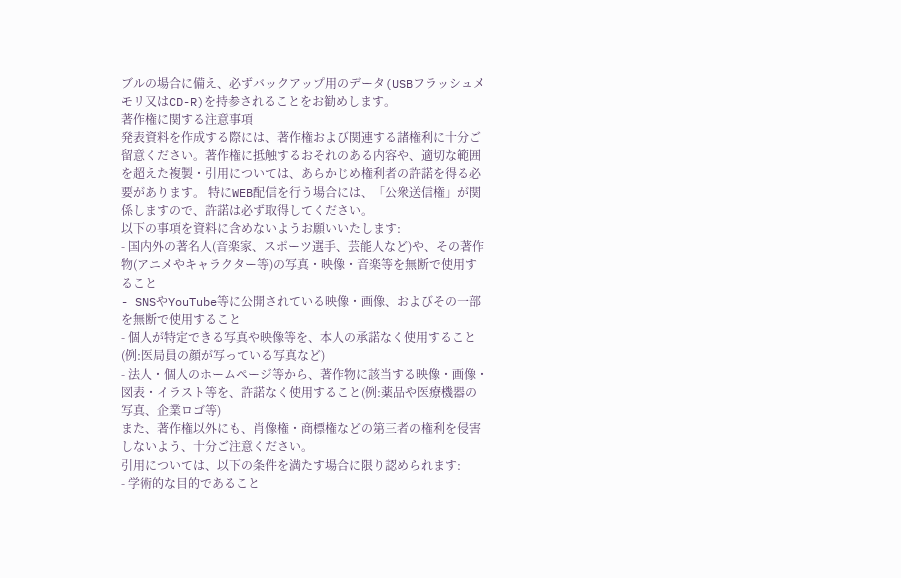ブルの場合に備え、必ずバックアップ用のデータ(USBフラッシュメモリ又はCD-R)を持参されることをお勧めします。
著作権に関する注意事項
発表資料を作成する際には、著作権および関連する諸権利に十分ご留意ください。著作権に抵触するおそれのある内容や、適切な範囲を超えた複製・引用については、あらかじめ権利者の許諾を得る必要があります。 特にWEB配信を行う場合には、「公衆送信権」が関係しますので、許諾は必ず取得してください。
以下の事項を資料に含めないようお願いいたします:
- 国内外の著名人(音楽家、スポーツ選手、芸能人など)や、その著作物(アニメやキャラクター等)の写真・映像・音楽等を無断で使用すること
- SNSやYouTube等に公開されている映像・画像、およびその一部を無断で使用すること
- 個人が特定できる写真や映像等を、本人の承諾なく使用すること(例:医局員の顔が写っている写真など)
- 法人・個人のホームページ等から、著作物に該当する映像・画像・図表・イラスト等を、許諾なく使用すること(例:薬品や医療機器の写真、企業ロゴ等)
また、著作権以外にも、肖像権・商標権などの第三者の権利を侵害しないよう、十分ご注意ください。
引用については、以下の条件を満たす場合に限り認められます:
- 学術的な目的であること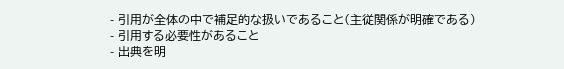- 引用が全体の中で補足的な扱いであること(主従関係が明確である)
- 引用する必要性があること
- 出典を明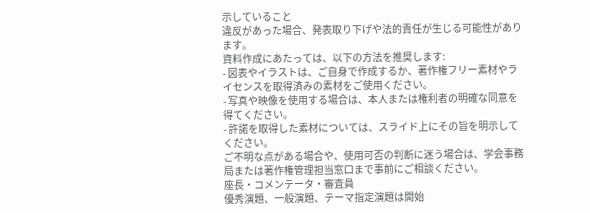示していること
違反があった場合、発表取り下げや法的責任が生じる可能性があります。
資料作成にあたっては、以下の方法を推奨します:
- 図表やイラストは、ご自身で作成するか、著作権フリー素材やライセンスを取得済みの素材をご使用ください。
- 写真や映像を使用する場合は、本人または権利者の明確な同意を得てください。
- 許諾を取得した素材については、スライド上にその旨を明示してください。
ご不明な点がある場合や、使用可否の判断に迷う場合は、学会事務局または著作権管理担当窓口まで事前にご相談ください。
座長・コメンテータ・審査員
優秀演題、一般演題、テーマ指定演題は開始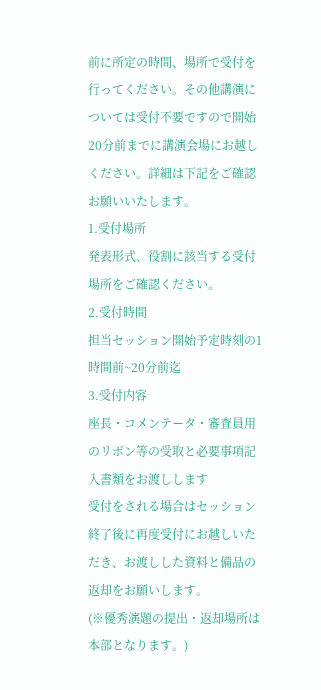前に所定の時間、場所で受付を行ってください。その他講演については受付不要ですので開始20分前までに講演会場にお越しください。詳細は下記をご確認お願いいたします。
1.受付場所
発表形式、役割に該当する受付場所をご確認ください。
2.受付時間
担当セッション開始予定時刻の1時間前~20分前迄
3.受付内容
座長・コメンテータ・審査員用のリボン等の受取と必要事項記入書類をお渡しします
受付をされる場合はセッション終了後に再度受付にお越しいただき、お渡しした資料と備品の返却をお願いします。
(※優秀演題の提出・返却場所は本部となります。)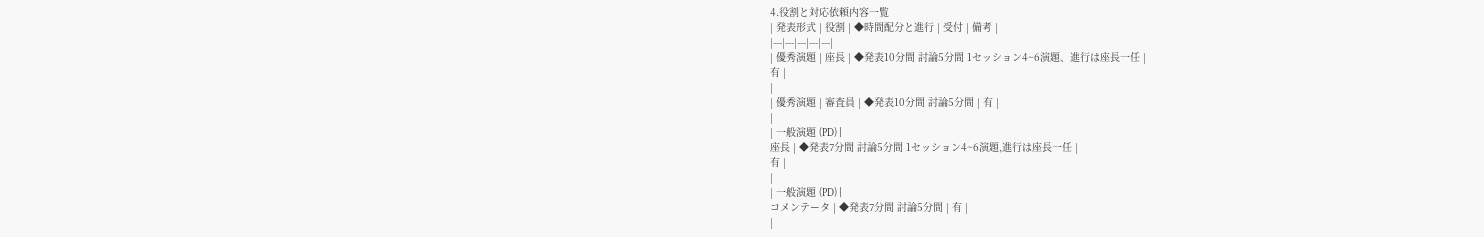4.役割と対応依頼内容一覧
| 発表形式 | 役割 | ◆時間配分と進行 | 受付 | 備考 |
|---|---|---|---|---|
| 優秀演題 | 座長 | ◆発表10分間 討論5分間 1セッション4~6演題、進行は座長一任 |
有 |
|
| 優秀演題 | 審査員 | ◆発表10分間 討論5分間 | 有 |
|
| 一般演題 (PD) |
座長 | ◆発表7分間 討論5分間 1セッション4~6演題,進行は座長一任 |
有 |
|
| 一般演題 (PD) |
コメンテータ | ◆発表7分間 討論5分間 | 有 |
|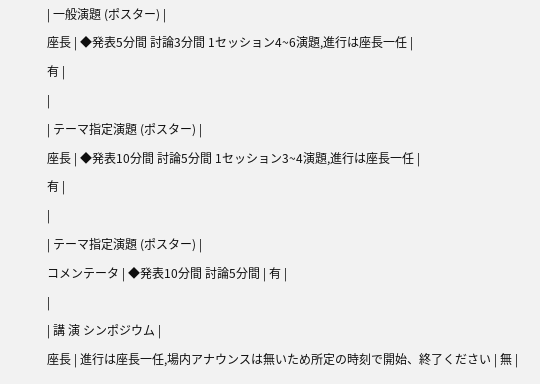| 一般演題 (ポスター) |
座長 | ◆発表5分間 討論3分間 1セッション4~6演題,進行は座長一任 |
有 |
|
| テーマ指定演題 (ポスター) |
座長 | ◆発表10分間 討論5分間 1セッション3~4演題,進行は座長一任 |
有 |
|
| テーマ指定演題 (ポスター) |
コメンテータ | ◆発表10分間 討論5分間 | 有 |
|
| 講 演 シンポジウム |
座長 | 進行は座長一任,場内アナウンスは無いため所定の時刻で開始、終了ください | 無 |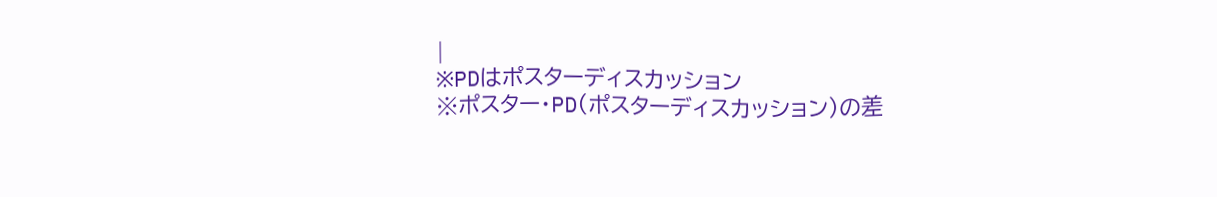|
※PDはポスターディスカッション
※ポスター・PD(ポスターディスカッション)の差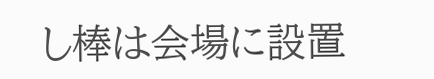し棒は会場に設置